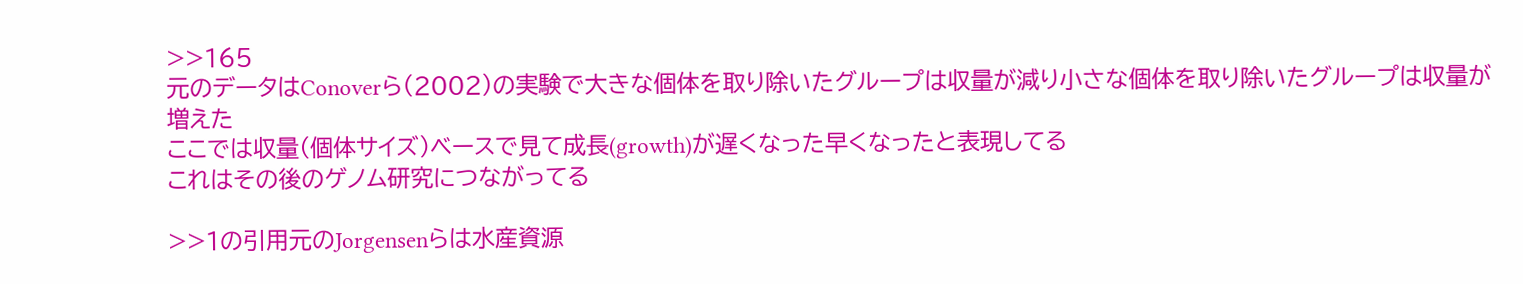>>165
元のデータはConoverら(2002)の実験で大きな個体を取り除いたグループは収量が減り小さな個体を取り除いたグループは収量が増えた
ここでは収量(個体サイズ)ベースで見て成長(growth)が遅くなった早くなったと表現してる
これはその後のゲノム研究につながってる

>>1の引用元のJorgensenらは水産資源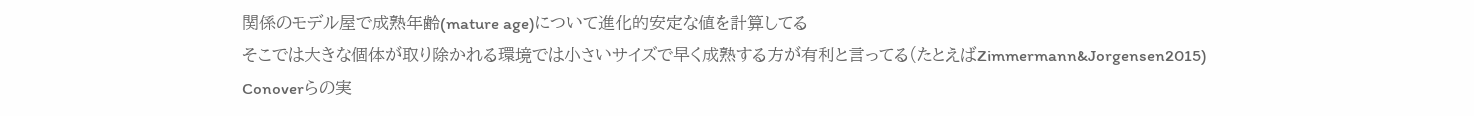関係のモデル屋で成熟年齢(mature age)について進化的安定な値を計算してる
そこでは大きな個体が取り除かれる環境では小さいサイズで早く成熟する方が有利と言ってる(たとえばZimmermann&Jorgensen2015)
Conoverらの実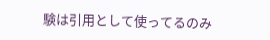験は引用として使ってるのみ